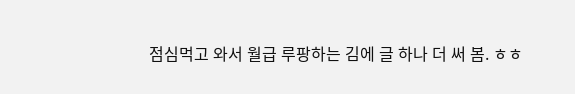점심먹고 와서 월급 루팡하는 김에 글 하나 더 써 봄. ㅎㅎ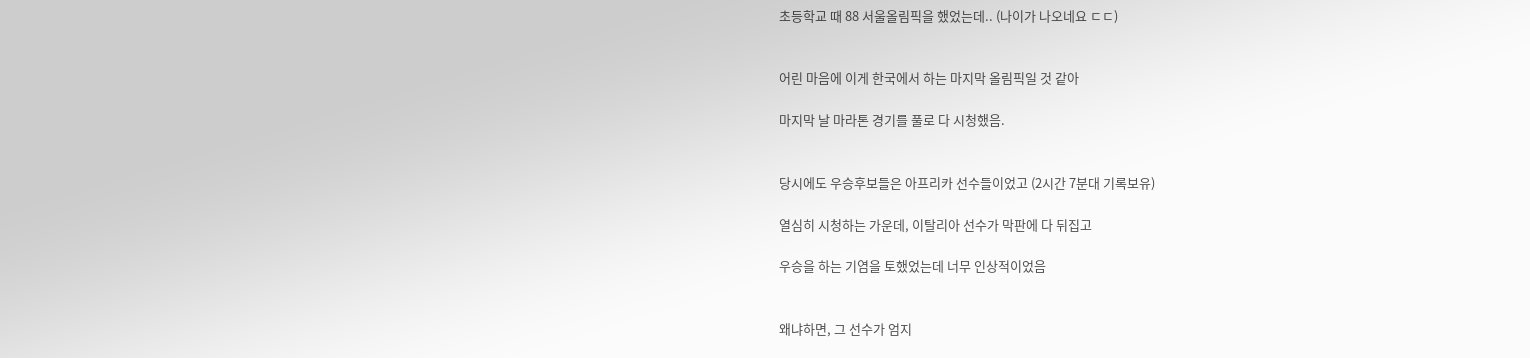초등학교 때 88 서울올림픽을 했었는데.. (나이가 나오네요 ㄷㄷ)


어린 마음에 이게 한국에서 하는 마지막 올림픽일 것 같아

마지막 날 마라톤 경기를 풀로 다 시청했음.


당시에도 우승후보들은 아프리카 선수들이었고 (2시간 7분대 기록보유)

열심히 시청하는 가운데, 이탈리아 선수가 막판에 다 뒤집고

우승을 하는 기염을 토했었는데 너무 인상적이었음


왜냐하면, 그 선수가 엄지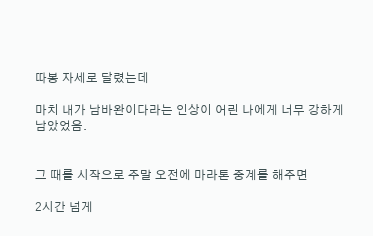따봉 자세로 달렸는데

마치 내가 남바완이다라는 인상이 어린 나에게 너무 강하게 남았었음.


그 때를 시작으로 주말 오전에 마라톤 중계를 해주면

2시간 넘게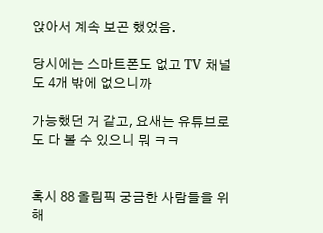앉아서 계속 보곤 했었음.

당시에는 스마트폰도 없고 TV 채널도 4개 밖에 없으니까

가능했던 거 같고, 요새는 유튜브로도 다 볼 수 있으니 뭐 ㅋㅋ


혹시 88 올림픽 궁금한 사람들을 위해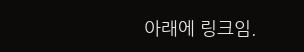아래에 링크임.